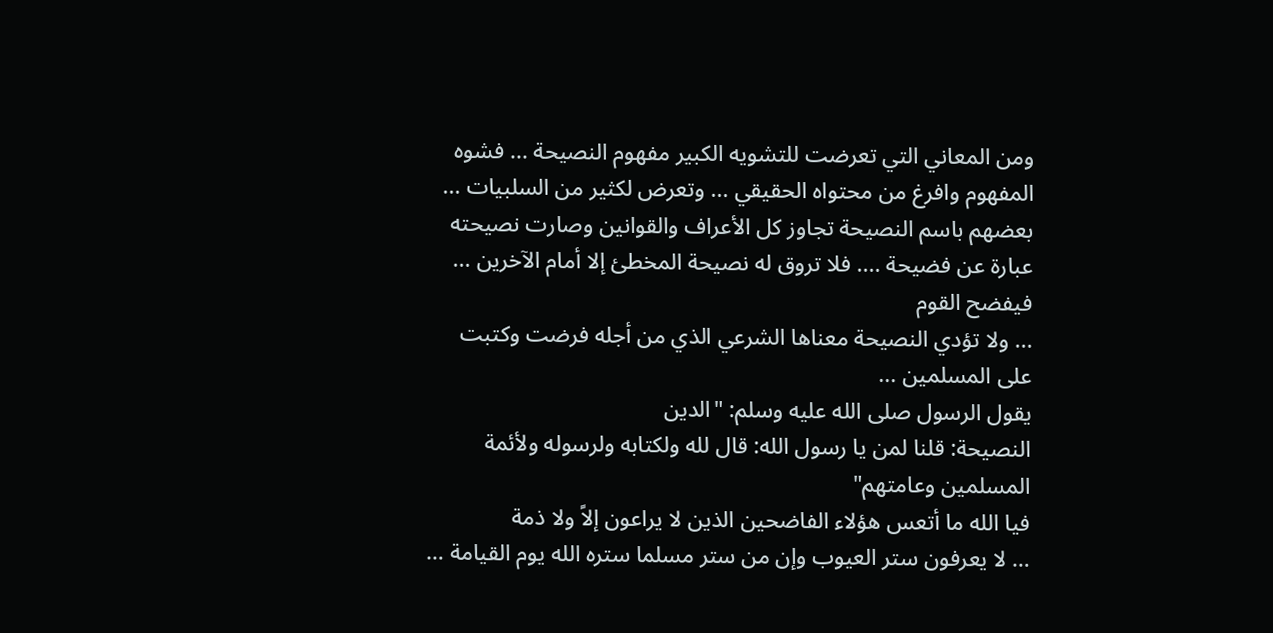ومن المعاني التي تعرضت للتشويه الكبير مفهوم النصيحة ... فشوه
المفهوم وافرغ من محتواه الحقيقي ... وتعرض لكثير من السلبيات ...
بعضهم باسم النصيحة تجاوز كل الأعراف والقوانين وصارت نصيحته
عبارة عن فضيحة .... فلا تروق له نصيحة المخطئ إلا أمام الآخرين ... فيفضح القوم
... ولا تؤدي النصيحة معناها الشرعي الذي من أجله فرضت وكتبت على المسلمين ...
يقول الرسول صلى الله عليه وسلم: "الدين
النصيحة: قلنا لمن يا رسول الله: قال لله ولكتابه ولرسوله ولأئمة
المسلمين وعامتهم"
فيا الله ما أتعس هؤلاء الفاضحين الذين لا يراعون إلاً ولا ذمة
… لا يعرفون ستر العيوب وإن من ستر مسلما ستره الله يوم القيامة …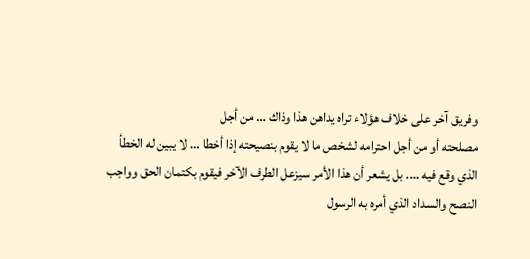وفريق آخر على خلاف هؤلاء تراه يداهن هذا وذاك … من أجل
مصلحته أو من أجل احترامه لشخص ما لا يقوم بنصيحته إذا أخطا … لا يبين له الخطأ
الذي وقع فيه …. بل يشعر أن هذا الأمر سيزعل الطرف الآخر فيقوم بكتمان الحق وواجب
النصح والسداد الذي أمره به الرسول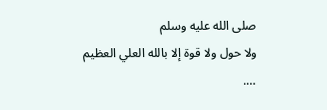صلى الله عليه وسلم
ولا حول ولا قوة إلا بالله العلي العظيم ….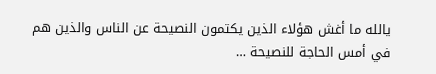يالله ما أغش هؤلاء الذين يكتمون النصيحة عن الناس والذين هم
في أمس الحاجة للنصيحة …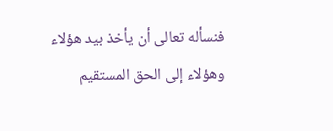فنسأله تعالى أن يأخذ بيد هؤلاء وهؤلاء إلى الحق المستقيم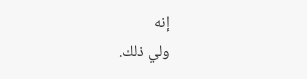إنه
ولي ذلك.